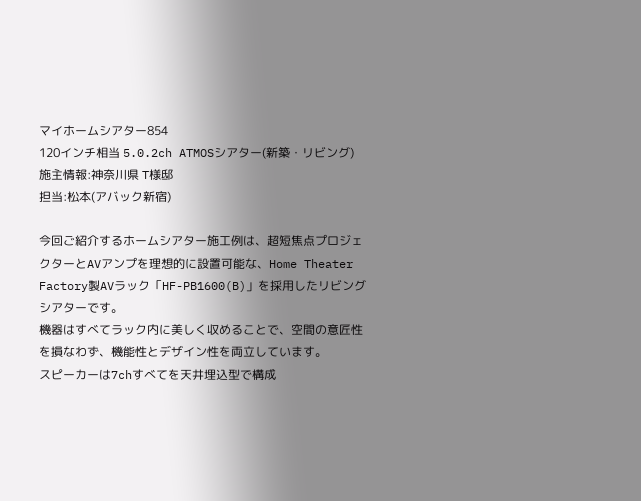マイホームシアター854
120インチ相当 5.0.2ch ATMOSシアター(新築・リビング)
施主情報:神奈川県 T様邸
担当:松本(アバック新宿)

今回ご紹介するホームシアター施工例は、超短焦点プロジェクターとAVアンプを理想的に設置可能な、Home Theater Factory製AVラック「HF-PB1600(B)」を採用したリビングシアターです。
機器はすべてラック内に美しく収めることで、空間の意匠性を損なわず、機能性とデザイン性を両立しています。
スピーカーは7chすべてを天井埋込型で構成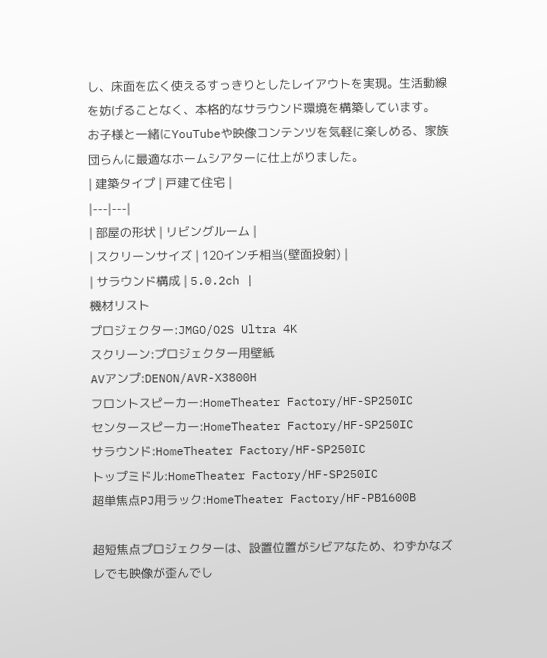し、床面を広く使えるすっきりとしたレイアウトを実現。生活動線を妨げることなく、本格的なサラウンド環境を構築しています。
お子様と一緒にYouTubeや映像コンテンツを気軽に楽しめる、家族団らんに最適なホームシアターに仕上がりました。
| 建築タイプ | 戸建て住宅 |
|---|---|
| 部屋の形状 | リビングルーム |
| スクリーンサイズ | 120インチ相当(壁面投射) |
| サラウンド構成 | 5.0.2ch |
機材リスト
プロジェクター:JMGO/O2S Ultra 4K
スクリーン:プロジェクター用壁紙
AVアンプ:DENON/AVR-X3800H
フロントスピーカー:HomeTheater Factory/HF-SP250IC
センタースピーカー:HomeTheater Factory/HF-SP250IC
サラウンド:HomeTheater Factory/HF-SP250IC
トップミドル:HomeTheater Factory/HF-SP250IC
超単焦点PJ用ラック:HomeTheater Factory/HF-PB1600B

超短焦点プロジェクターは、設置位置がシビアなため、わずかなズレでも映像が歪んでし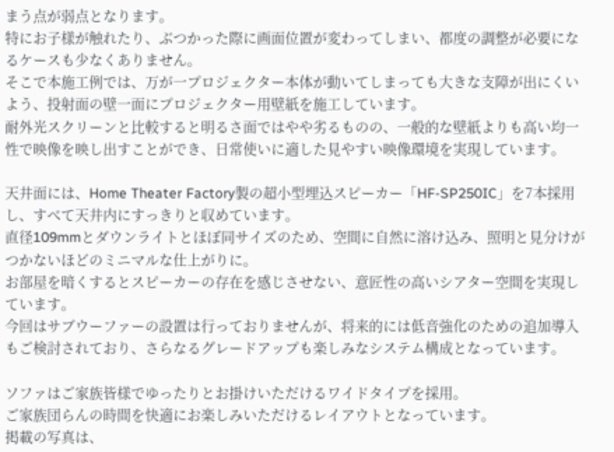まう点が弱点となります。
特にお子様が触れたり、ぶつかった際に画面位置が変わってしまい、都度の調整が必要になるケースも少なくありません。
そこで本施工例では、万が一プロジェクター本体が動いてしまっても大きな支障が出にくいよう、投射面の壁一面にプロジェクター用壁紙を施工しています。
耐外光スクリーンと比較すると明るさ面ではやや劣るものの、一般的な壁紙よりも高い均一性で映像を映し出すことができ、日常使いに適した見やすい映像環境を実現しています。

天井面には、Home Theater Factory製の超小型埋込スピーカー「HF-SP250IC」を7本採用し、すべて天井内にすっきりと収めています。
直径109mmとダウンライトとほぼ同サイズのため、空間に自然に溶け込み、照明と見分けがつかないほどのミニマルな仕上がりに。
お部屋を暗くするとスピーカーの存在を感じさせない、意匠性の高いシアター空間を実現しています。
今回はサブウーファーの設置は行っておりませんが、将来的には低音強化のための追加導入もご検討されており、さらなるグレードアップも楽しみなシステム構成となっています。

ソファはご家族皆様でゆったりとお掛けいただけるワイドタイプを採用。
ご家族団らんの時間を快適にお楽しみいただけるレイアウトとなっています。
掲載の写真は、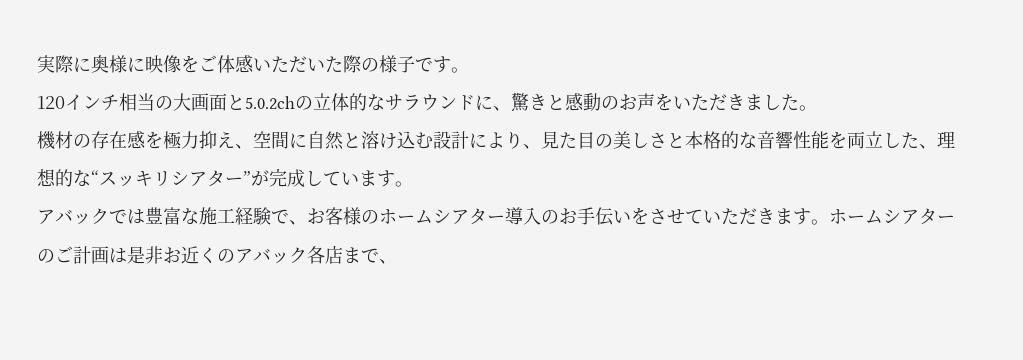実際に奥様に映像をご体感いただいた際の様子です。
120インチ相当の大画面と5.0.2chの立体的なサラウンドに、驚きと感動のお声をいただきました。
機材の存在感を極力抑え、空間に自然と溶け込む設計により、見た目の美しさと本格的な音響性能を両立した、理想的な“スッキリシアター”が完成しています。
アバックでは豊富な施工経験で、お客様のホームシアター導入のお手伝いをさせていただきます。ホームシアターのご計画は是非お近くのアバック各店まで、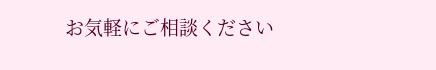お気軽にご相談ください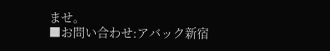ませ。
■お問い合わせ:アバック新宿